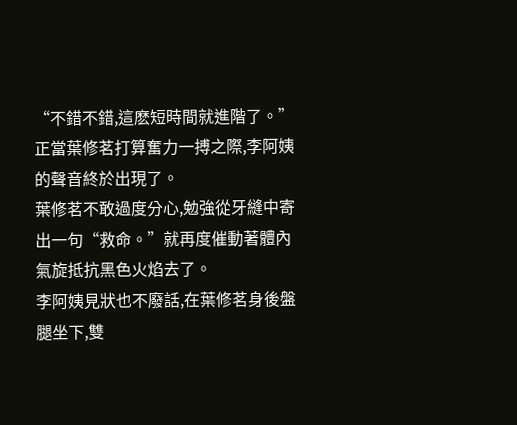“不錯不錯,這麽短時間就進階了。”
正當葉修茗打算奮力一搏之際,李阿姨的聲音終於出現了。
葉修茗不敢過度分心,勉強從牙縫中寄出一句“救命。”就再度催動著體內氣旋抵抗黑色火焰去了。
李阿姨見狀也不廢話,在葉修茗身後盤腿坐下,雙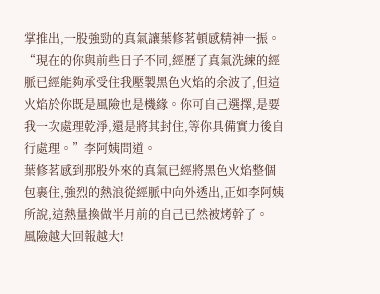掌推出,一股強勁的真氣讓葉修茗頓感精神一振。
“現在的你與前些日子不同,經歷了真氣洗練的經脈已經能夠承受住我壓製黑色火焰的余波了,但這火焰於你既是風險也是機緣。你可自己選擇,是要我一次處理乾淨,還是將其封住,等你具備實力後自行處理。”李阿姨問道。
葉修茗感到那股外來的真氣已經將黑色火焰整個包裹住,強烈的熱浪從經脈中向外透出,正如李阿姨所說,這熱量換做半月前的自己已然被烤幹了。
風險越大回報越大!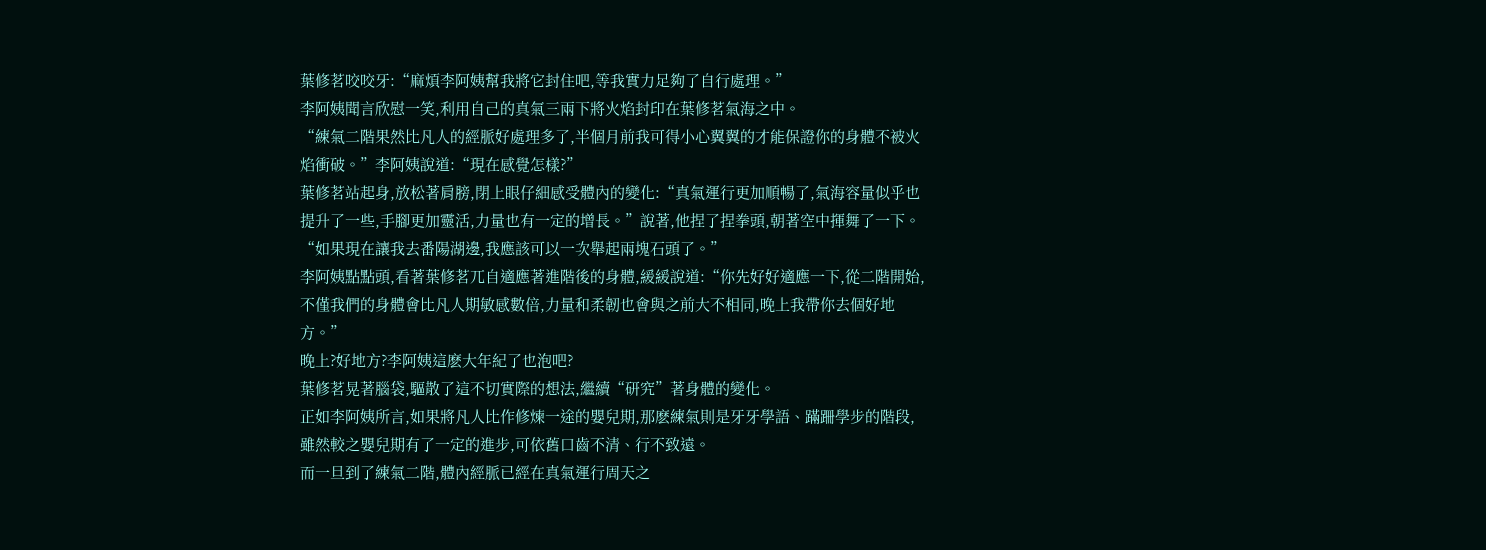葉修茗咬咬牙:“麻煩李阿姨幫我將它封住吧,等我實力足夠了自行處理。”
李阿姨聞言欣慰一笑,利用自己的真氣三兩下將火焰封印在葉修茗氣海之中。
“練氣二階果然比凡人的經脈好處理多了,半個月前我可得小心翼翼的才能保證你的身體不被火焰衝破。”李阿姨說道:“現在感覺怎樣?”
葉修茗站起身,放松著肩膀,閉上眼仔細感受體內的變化:“真氣運行更加順暢了,氣海容量似乎也提升了一些,手腳更加靈活,力量也有一定的增長。”說著,他捏了捏拳頭,朝著空中揮舞了一下。“如果現在讓我去番陽湖邊,我應該可以一次舉起兩塊石頭了。”
李阿姨點點頭,看著葉修茗兀自適應著進階後的身體,緩緩說道:“你先好好適應一下,從二階開始,不僅我們的身體會比凡人期敏感數倍,力量和柔韌也會與之前大不相同,晚上我帶你去個好地方。”
晚上?好地方?李阿姨這麽大年紀了也泡吧?
葉修茗晃著腦袋,驅散了這不切實際的想法,繼續“研究”著身體的變化。
正如李阿姨所言,如果將凡人比作修煉一途的嬰兒期,那麽練氣則是牙牙學語、蹣跚學步的階段,雖然較之嬰兒期有了一定的進步,可依舊口齒不清、行不致遠。
而一旦到了練氣二階,體內經脈已經在真氣運行周天之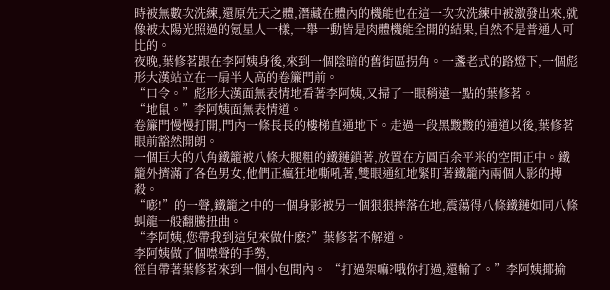時被無數次洗練,還原先天之體,潛藏在體內的機能也在這一次次洗練中被激發出來,就像被太陽光照過的氪星人一樣,一舉一動皆是肉體機能全開的結果,自然不是普通人可比的。
夜晚,葉修茗跟在李阿姨身後,來到一個陰暗的舊街區拐角。一盞老式的路燈下,一個彪形大漢站立在一扇半人高的卷簾門前。
“口令。”彪形大漢面無表情地看著李阿姨,又掃了一眼稍遠一點的葉修茗。
“地鼠。”李阿姨面無表情道。
卷簾門慢慢打開,門內一條長長的樓梯直通地下。走過一段黑黢黢的通道以後,葉修茗眼前豁然開朗。
一個巨大的八角鐵籠被八條大腿粗的鐵鏈鎖著,放置在方圓百余平米的空間正中。鐵籠外擠滿了各色男女,他們正瘋狂地嘶吼著,雙眼通紅地緊盯著鐵籠內兩個人影的搏殺。
“嘭!”的一聲,鐵籠之中的一個身影被另一個狠狠摔落在地,震蕩得八條鐵鏈如同八條虯龍一般翻騰扭曲。
“李阿姨,您帶我到這兒來做什麽?”葉修茗不解道。
李阿姨做了個噤聲的手勢,
徑自帶著葉修茗來到一個小包間內。 “打過架嘛?哦你打過,還輸了。”李阿姨揶揄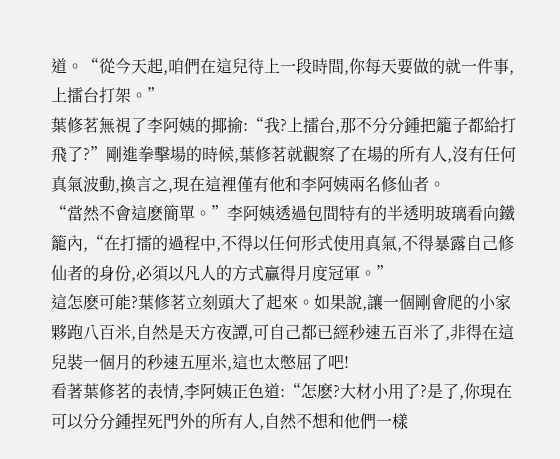道。“從今天起,咱們在這兒待上一段時間,你每天要做的就一件事,上擂台打架。”
葉修茗無視了李阿姨的揶揄:“我?上擂台,那不分分鍾把籠子都給打飛了?”剛進拳擊場的時候,葉修茗就觀察了在場的所有人,沒有任何真氣波動,換言之,現在這裡僅有他和李阿姨兩名修仙者。
“當然不會這麽簡單。”李阿姨透過包間特有的半透明玻璃看向鐵籠內,“在打擂的過程中,不得以任何形式使用真氣,不得暴露自己修仙者的身份,必須以凡人的方式贏得月度冠軍。”
這怎麽可能?葉修茗立刻頭大了起來。如果說,讓一個剛會爬的小家夥跑八百米,自然是天方夜譚,可自己都已經秒速五百米了,非得在這兒裝一個月的秒速五厘米,這也太憋屈了吧!
看著葉修茗的表情,李阿姨正色道:“怎麽?大材小用了?是了,你現在可以分分鍾捏死門外的所有人,自然不想和他們一樣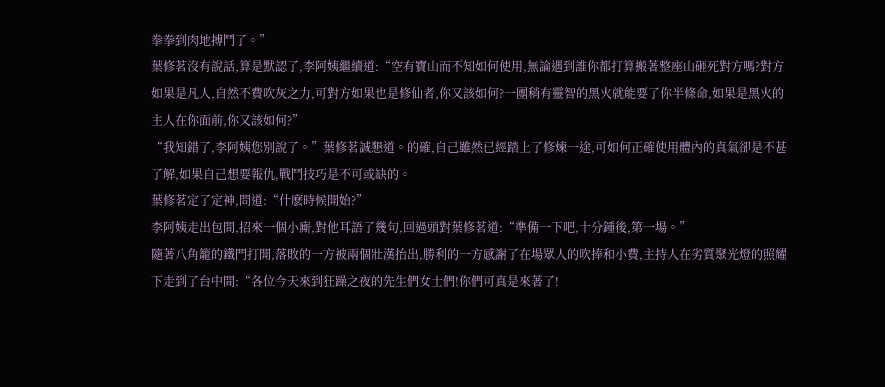拳拳到肉地搏鬥了。”
葉修茗沒有說話,算是默認了,李阿姨繼續道:“空有寶山而不知如何使用,無論遇到誰你都打算搬著整座山砸死對方嗎?對方如果是凡人,自然不費吹灰之力,可對方如果也是修仙者,你又該如何?一團稍有靈智的黑火就能要了你半條命,如果是黑火的主人在你面前,你又該如何?”
“我知錯了,李阿姨您別說了。”葉修茗誠懇道。的確,自己雖然已經踏上了修煉一途,可如何正確使用體內的真氣卻是不甚了解,如果自己想要報仇,戰鬥技巧是不可或缺的。
葉修茗定了定神,問道:“什麽時候開始?”
李阿姨走出包間,招來一個小廝,對他耳語了幾句,回過頭對葉修茗道:“準備一下吧,十分鍾後,第一場。”
隨著八角籠的鐵門打開,落敗的一方被兩個壯漢抬出,勝利的一方感謝了在場眾人的吹捧和小費,主持人在劣質聚光燈的照耀下走到了台中間:“各位今天來到狂躁之夜的先生們女士們!你們可真是來著了!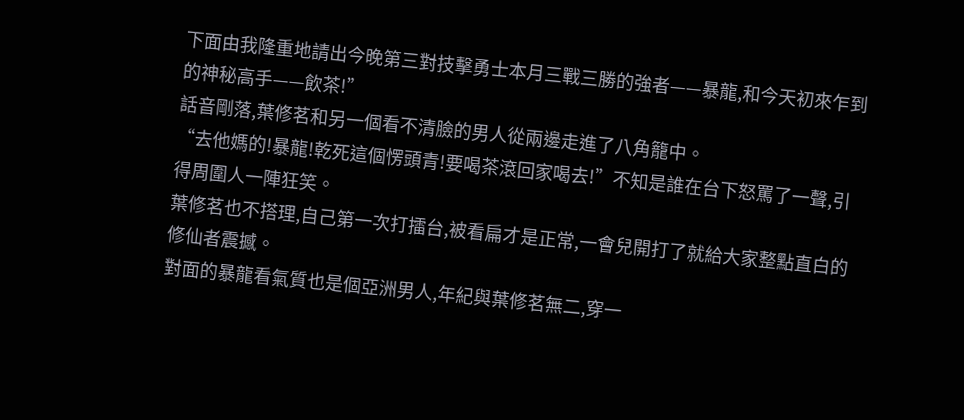下面由我隆重地請出今晚第三對技擊勇士本月三戰三勝的強者——暴龍,和今天初來乍到的神秘高手——飲茶!”
話音剛落,葉修茗和另一個看不清臉的男人從兩邊走進了八角籠中。
“去他媽的!暴龍!乾死這個愣頭青!要喝茶滾回家喝去!”不知是誰在台下怒罵了一聲,引得周圍人一陣狂笑。
葉修茗也不搭理,自己第一次打擂台,被看扁才是正常,一會兒開打了就給大家整點直白的修仙者震撼。
對面的暴龍看氣質也是個亞洲男人,年紀與葉修茗無二,穿一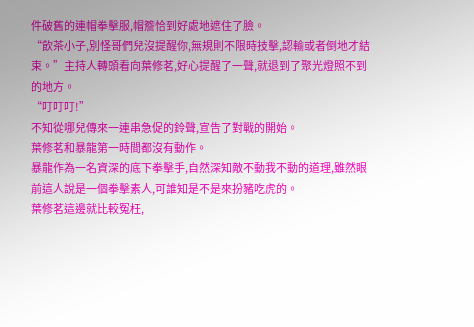件破舊的連帽拳擊服,帽簷恰到好處地遮住了臉。
“飲茶小子,別怪哥們兒沒提醒你,無規則不限時技擊,認輸或者倒地才結束。”主持人轉頭看向葉修茗,好心提醒了一聲,就退到了聚光燈照不到的地方。
“叮叮叮!”
不知從哪兒傳來一連串急促的鈴聲,宣告了對戰的開始。
葉修茗和暴龍第一時間都沒有動作。
暴龍作為一名資深的底下拳擊手,自然深知敵不動我不動的道理,雖然眼前這人說是一個拳擊素人,可誰知是不是來扮豬吃虎的。
葉修茗這邊就比較冤枉,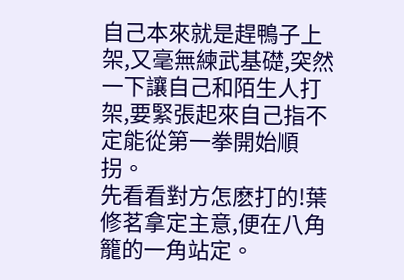自己本來就是趕鴨子上架,又毫無練武基礎,突然一下讓自己和陌生人打架,要緊張起來自己指不定能從第一拳開始順拐。
先看看對方怎麽打的!葉修茗拿定主意,便在八角籠的一角站定。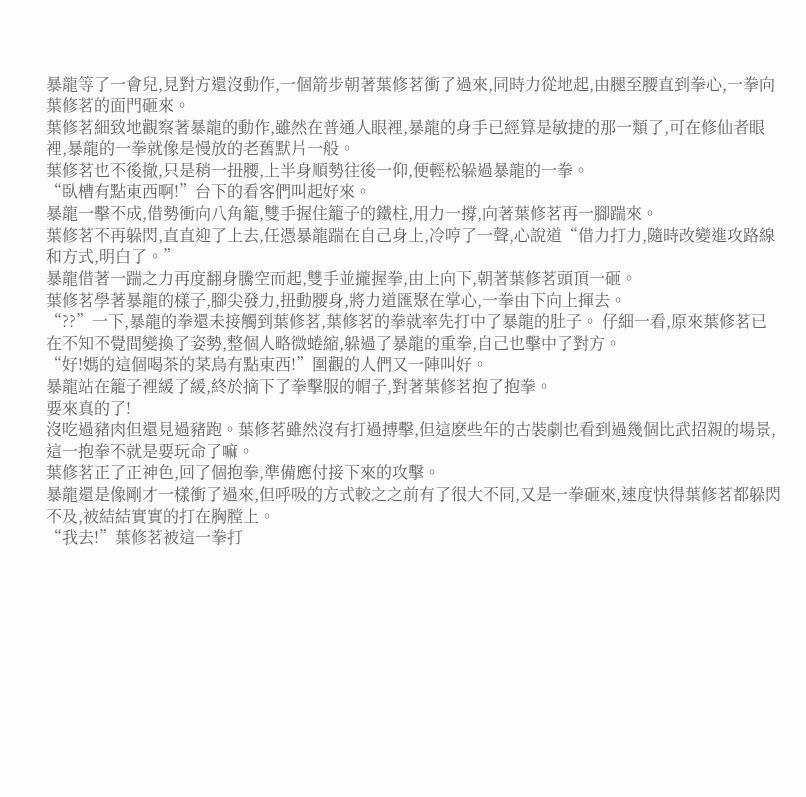暴龍等了一會兒,見對方還沒動作,一個箭步朝著葉修茗衝了過來,同時力從地起,由腿至腰直到拳心,一拳向葉修茗的面門砸來。
葉修茗細致地觀察著暴龍的動作,雖然在普通人眼裡,暴龍的身手已經算是敏捷的那一類了,可在修仙者眼裡,暴龍的一拳就像是慢放的老舊默片一般。
葉修茗也不後撤,只是稍一扭腰,上半身順勢往後一仰,便輕松躲過暴龍的一拳。
“臥槽有點東西啊!”台下的看客們叫起好來。
暴龍一擊不成,借勢衝向八角籠,雙手握住籠子的鐵柱,用力一撐,向著葉修茗再一腳踹來。
葉修茗不再躲閃,直直迎了上去,任憑暴龍踹在自己身上,冷哼了一聲,心說道“借力打力,隨時改變進攻路線和方式,明白了。”
暴龍借著一踹之力再度翻身騰空而起,雙手並攏握拳,由上向下,朝著葉修茗頭頂一砸。
葉修茗學著暴龍的樣子,腳尖發力,扭動腰身,將力道匯聚在掌心,一拳由下向上揮去。
“??”一下,暴龍的拳還未接觸到葉修茗,葉修茗的拳就率先打中了暴龍的肚子。 仔細一看,原來葉修茗已在不知不覺間變換了姿勢,整個人略微蜷縮,躲過了暴龍的重拳,自己也擊中了對方。
“好!媽的這個喝茶的菜鳥有點東西!”圍觀的人們又一陣叫好。
暴龍站在籠子裡緩了緩,終於摘下了拳擊服的帽子,對著葉修茗抱了抱拳。
要來真的了!
沒吃過豬肉但還見過豬跑。葉修茗雖然沒有打過搏擊,但這麽些年的古裝劇也看到過幾個比武招親的場景,這一抱拳不就是要玩命了嘛。
葉修茗正了正神色,回了個抱拳,準備應付接下來的攻擊。
暴龍還是像剛才一樣衝了過來,但呼吸的方式較之之前有了很大不同,又是一拳砸來,速度快得葉修茗都躲閃不及,被結結實實的打在胸膛上。
“我去!”葉修茗被這一拳打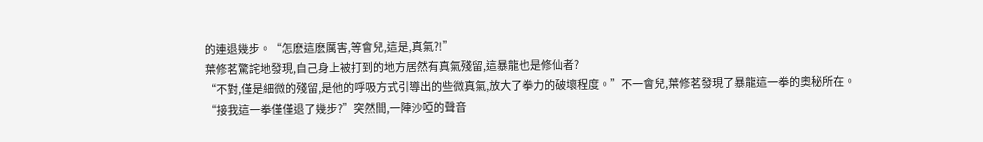的連退幾步。“怎麽這麽厲害,等會兒,這是,真氣?!”
葉修茗驚詫地發現,自己身上被打到的地方居然有真氣殘留,這暴龍也是修仙者?
“不對,僅是細微的殘留,是他的呼吸方式引導出的些微真氣,放大了拳力的破壞程度。”不一會兒,葉修茗發現了暴龍這一拳的奧秘所在。
“接我這一拳僅僅退了幾步?”突然間,一陣沙啞的聲音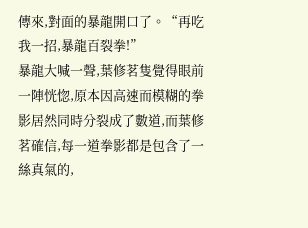傳來,對面的暴龍開口了。“再吃我一招,暴龍百裂拳!”
暴龍大喊一聲,葉修茗隻覺得眼前一陣恍惚,原本因高速而模糊的拳影居然同時分裂成了數道,而葉修茗確信,每一道拳影都是包含了一絲真氣的,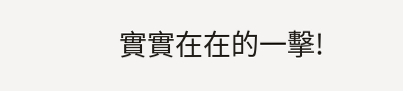實實在在的一擊!